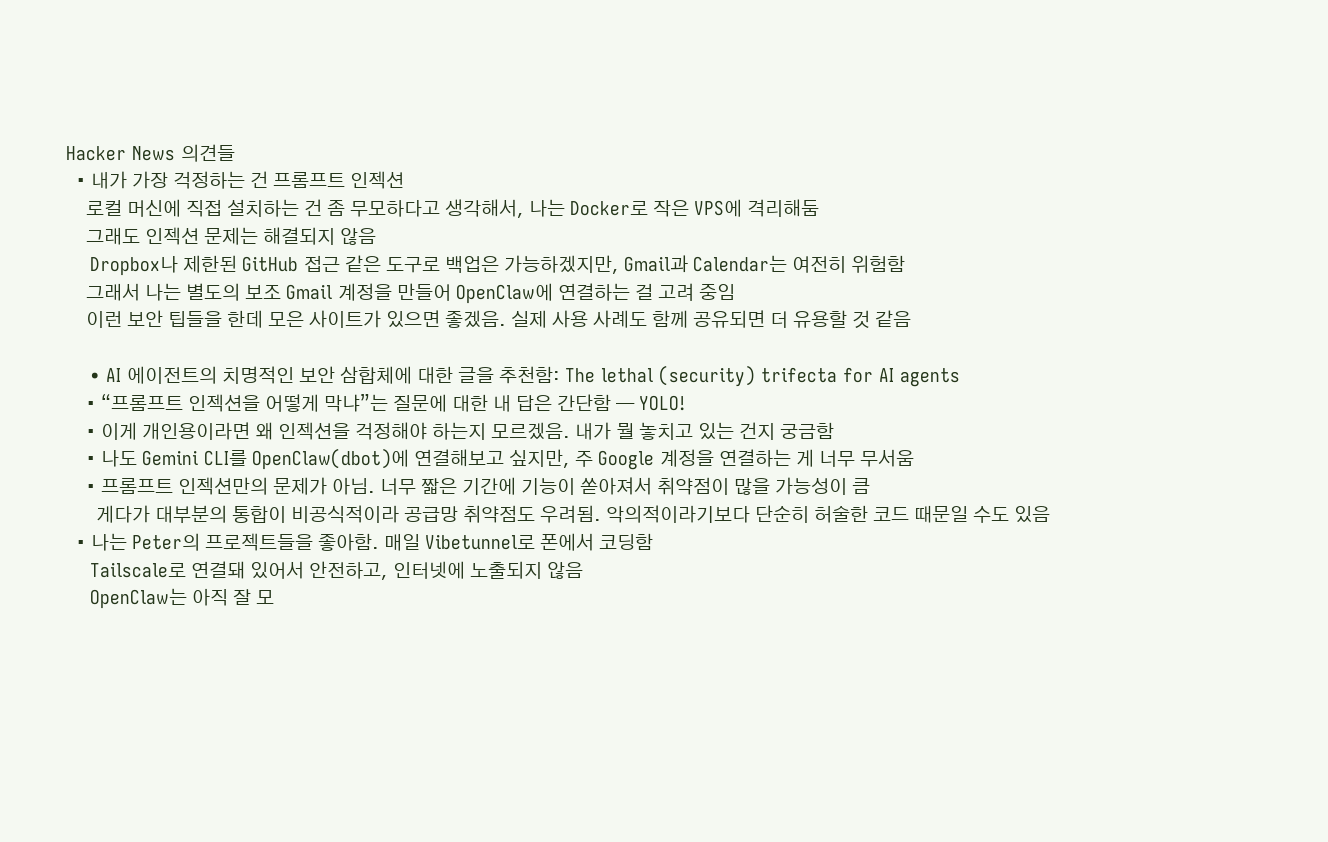Hacker News 의견들
  • 내가 가장 걱정하는 건 프롬프트 인젝션
    로컬 머신에 직접 설치하는 건 좀 무모하다고 생각해서, 나는 Docker로 작은 VPS에 격리해둠
    그래도 인젝션 문제는 해결되지 않음
    Dropbox나 제한된 GitHub 접근 같은 도구로 백업은 가능하겠지만, Gmail과 Calendar는 여전히 위험함
    그래서 나는 별도의 보조 Gmail 계정을 만들어 OpenClaw에 연결하는 걸 고려 중임
    이런 보안 팁들을 한데 모은 사이트가 있으면 좋겠음. 실제 사용 사례도 함께 공유되면 더 유용할 것 같음

    • AI 에이전트의 치명적인 보안 삼합체에 대한 글을 추천함: The lethal (security) trifecta for AI agents
    • “프롬프트 인젝션을 어떻게 막냐”는 질문에 대한 내 답은 간단함 — YOLO!
    • 이게 개인용이라면 왜 인젝션을 걱정해야 하는지 모르겠음. 내가 뭘 놓치고 있는 건지 궁금함
    • 나도 Gemini CLI를 OpenClaw(dbot)에 연결해보고 싶지만, 주 Google 계정을 연결하는 게 너무 무서움
    • 프롬프트 인젝션만의 문제가 아님. 너무 짧은 기간에 기능이 쏟아져서 취약점이 많을 가능성이 큼
      게다가 대부분의 통합이 비공식적이라 공급망 취약점도 우려됨. 악의적이라기보다 단순히 허술한 코드 때문일 수도 있음
  • 나는 Peter의 프로젝트들을 좋아함. 매일 Vibetunnel로 폰에서 코딩함
    Tailscale로 연결돼 있어서 안전하고, 인터넷에 노출되지 않음
    OpenClaw는 아직 잘 모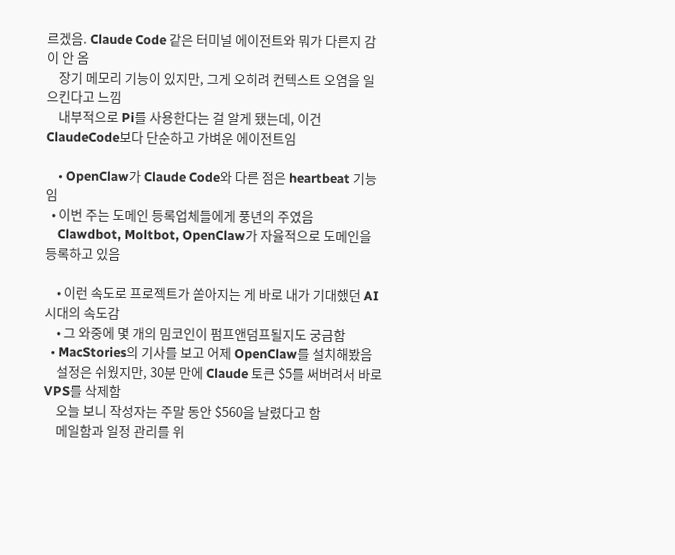르겠음. Claude Code 같은 터미널 에이전트와 뭐가 다른지 감이 안 옴
    장기 메모리 기능이 있지만, 그게 오히려 컨텍스트 오염을 일으킨다고 느낌
    내부적으로 Pi를 사용한다는 걸 알게 됐는데, 이건 ClaudeCode보다 단순하고 가벼운 에이전트임

    • OpenClaw가 Claude Code와 다른 점은 heartbeat 기능임
  • 이번 주는 도메인 등록업체들에게 풍년의 주였음
    Clawdbot, Moltbot, OpenClaw가 자율적으로 도메인을 등록하고 있음

    • 이런 속도로 프로젝트가 쏟아지는 게 바로 내가 기대했던 AI 시대의 속도감
    • 그 와중에 몇 개의 밈코인이 펌프앤덤프될지도 궁금함
  • MacStories의 기사를 보고 어제 OpenClaw를 설치해봤음
    설정은 쉬웠지만, 30분 만에 Claude 토큰 $5를 써버려서 바로 VPS를 삭제함
    오늘 보니 작성자는 주말 동안 $560을 날렸다고 함
    메일함과 일정 관리를 위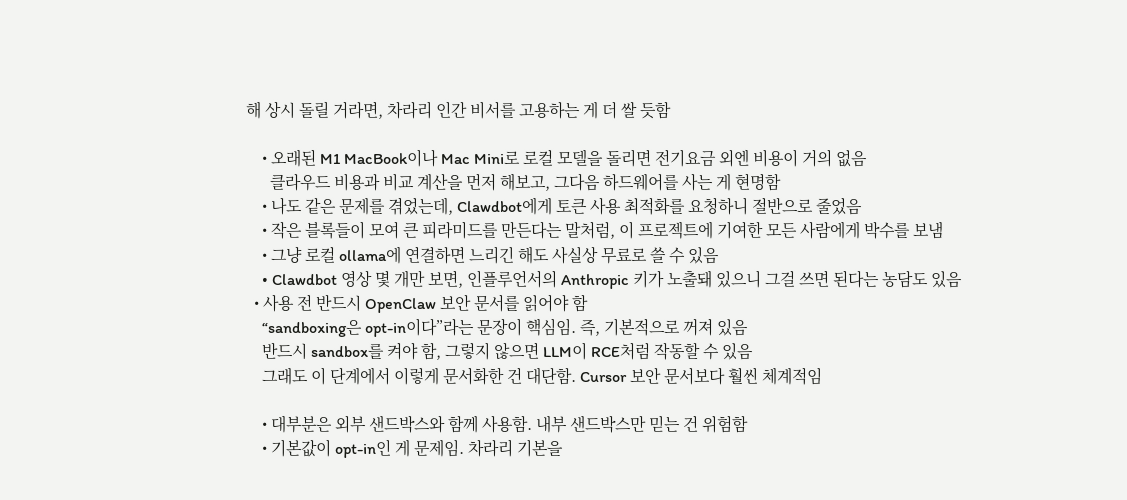해 상시 돌릴 거라면, 차라리 인간 비서를 고용하는 게 더 쌀 듯함

    • 오래된 M1 MacBook이나 Mac Mini로 로컬 모델을 돌리면 전기요금 외엔 비용이 거의 없음
      클라우드 비용과 비교 계산을 먼저 해보고, 그다음 하드웨어를 사는 게 현명함
    • 나도 같은 문제를 겪었는데, Clawdbot에게 토큰 사용 최적화를 요청하니 절반으로 줄었음
    • 작은 블록들이 모여 큰 피라미드를 만든다는 말처럼, 이 프로젝트에 기여한 모든 사람에게 박수를 보냄
    • 그냥 로컬 ollama에 연결하면 느리긴 해도 사실상 무료로 쓸 수 있음
    • Clawdbot 영상 몇 개만 보면, 인플루언서의 Anthropic 키가 노출돼 있으니 그걸 쓰면 된다는 농담도 있음
  • 사용 전 반드시 OpenClaw 보안 문서를 읽어야 함
    “sandboxing은 opt-in이다”라는 문장이 핵심임. 즉, 기본적으로 꺼져 있음
    반드시 sandbox를 켜야 함, 그렇지 않으면 LLM이 RCE처럼 작동할 수 있음
    그래도 이 단계에서 이렇게 문서화한 건 대단함. Cursor 보안 문서보다 훨씬 체계적임

    • 대부분은 외부 샌드박스와 함께 사용함. 내부 샌드박스만 믿는 건 위험함
    • 기본값이 opt-in인 게 문제임. 차라리 기본을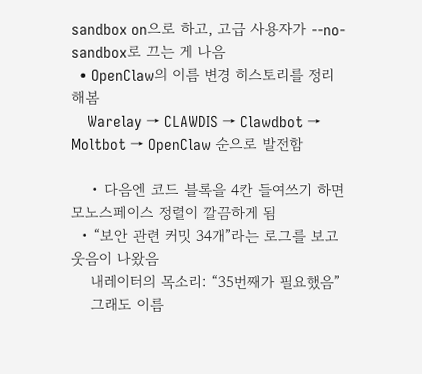sandbox on으로 하고, 고급 사용자가 --no-sandbox로 끄는 게 나음
  • OpenClaw의 이름 변경 히스토리를 정리해봄
    Warelay → CLAWDIS → Clawdbot → Moltbot → OpenClaw 순으로 발전함

    • 다음엔 코드 블록을 4칸 들여쓰기 하면 모노스페이스 정렬이 깔끔하게 됨
  • “보안 관련 커밋 34개”라는 로그를 보고 웃음이 나왔음
    내레이터의 목소리: “35번째가 필요했음”
    그래도 이름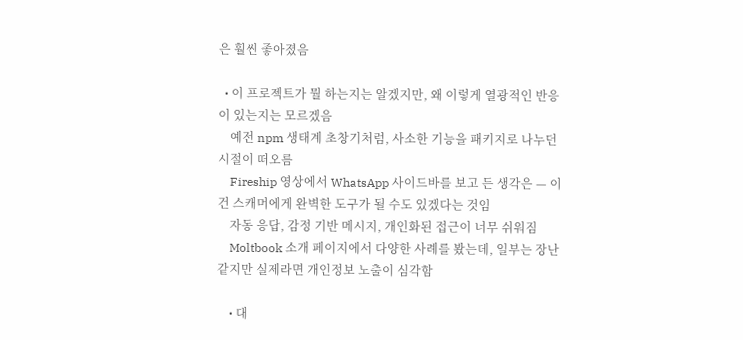은 훨씬 좋아졌음

  • 이 프로젝트가 뭘 하는지는 알겠지만, 왜 이렇게 열광적인 반응이 있는지는 모르겠음
    예전 npm 생태계 초창기처럼, 사소한 기능을 패키지로 나누던 시절이 떠오름
    Fireship 영상에서 WhatsApp 사이드바를 보고 든 생각은 — 이건 스캐머에게 완벽한 도구가 될 수도 있겠다는 것임
    자동 응답, 감정 기반 메시지, 개인화된 접근이 너무 쉬워짐
    Moltbook 소개 페이지에서 다양한 사례를 봤는데, 일부는 장난 같지만 실제라면 개인정보 노출이 심각함

    • 대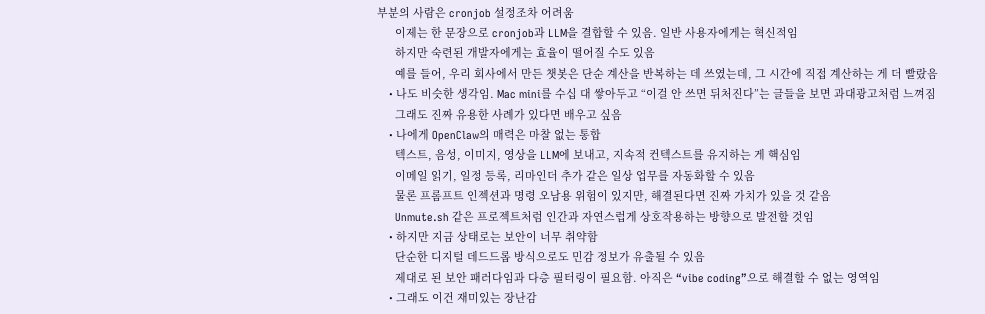부분의 사람은 cronjob 설정조차 어려움
      이제는 한 문장으로 cronjob과 LLM을 결합할 수 있음. 일반 사용자에게는 혁신적임
      하지만 숙련된 개발자에게는 효율이 떨어질 수도 있음
      예를 들어, 우리 회사에서 만든 챗봇은 단순 계산을 반복하는 데 쓰였는데, 그 시간에 직접 계산하는 게 더 빨랐음
    • 나도 비슷한 생각임. Mac mini를 수십 대 쌓아두고 “이걸 안 쓰면 뒤처진다”는 글들을 보면 과대광고처럼 느껴짐
      그래도 진짜 유용한 사례가 있다면 배우고 싶음
    • 나에게 OpenClaw의 매력은 마찰 없는 통합
      텍스트, 음성, 이미지, 영상을 LLM에 보내고, 지속적 컨텍스트를 유지하는 게 핵심임
      이메일 읽기, 일정 등록, 리마인더 추가 같은 일상 업무를 자동화할 수 있음
      물론 프롬프트 인젝션과 명령 오남용 위험이 있지만, 해결된다면 진짜 가치가 있을 것 같음
      Unmute.sh 같은 프로젝트처럼 인간과 자연스럽게 상호작용하는 방향으로 발전할 것임
    • 하지만 지금 상태로는 보안이 너무 취약함
      단순한 디지털 데드드롭 방식으로도 민감 정보가 유출될 수 있음
      제대로 된 보안 패러다임과 다층 필터링이 필요함. 아직은 “vibe coding”으로 해결할 수 없는 영역임
    • 그래도 이건 재미있는 장난감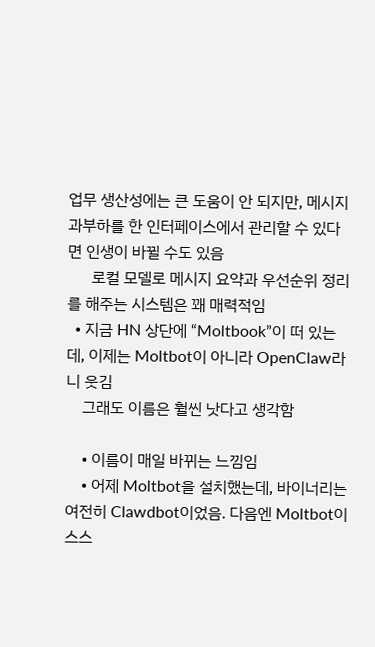업무 생산성에는 큰 도움이 안 되지만, 메시지 과부하를 한 인터페이스에서 관리할 수 있다면 인생이 바뀔 수도 있음
      로컬 모델로 메시지 요약과 우선순위 정리를 해주는 시스템은 꽤 매력적임
  • 지금 HN 상단에 “Moltbook”이 떠 있는데, 이제는 Moltbot이 아니라 OpenClaw라니 웃김
    그래도 이름은 훨씬 낫다고 생각함

    • 이름이 매일 바뀌는 느낌임
    • 어제 Moltbot을 설치했는데, 바이너리는 여전히 Clawdbot이었음. 다음엔 Moltbot이 스스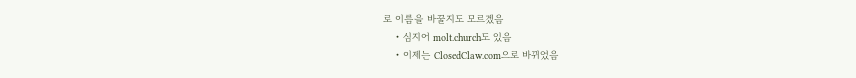로 이름을 바꿀지도 모르겠음
    • 심지어 molt.church도 있음
    • 이제는 ClosedClaw.com으로 바뀌었음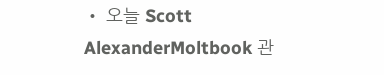• 오늘 Scott AlexanderMoltbook 관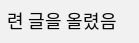련 글을 올렸음